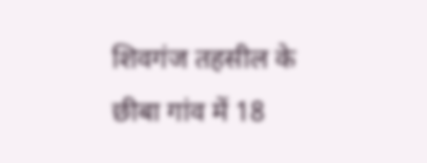शिवगंज तहसील के छीबा गांव में 18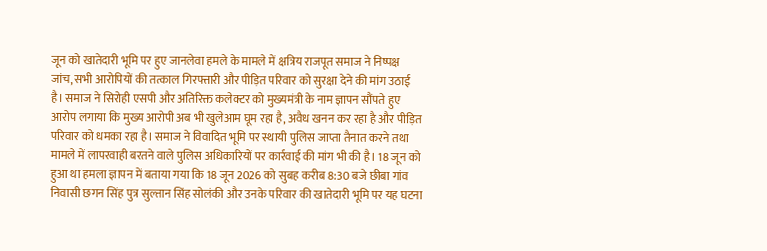जून को खातेदारी भूमि पर हुए जानलेवा हमले के मामले में क्षत्रिय राजपूत समाज ने निष्पक्ष जांच, सभी आरोपियों की तत्काल गिरफ्तारी और पीड़ित परिवार को सुरक्षा देने की मांग उठाई है। समाज ने सिरोही एसपी और अतिरिक्त कलेक्टर को मुख्यमंत्री के नाम ज्ञापन सौंपते हुए आरोप लगाया कि मुख्य आरोपी अब भी खुलेआम घूम रहा है, अवैध खनन कर रहा है और पीड़ित परिवार को धमका रहा है। समाज ने विवादित भूमि पर स्थायी पुलिस जाप्ता तैनात करने तथा मामले में लापरवाही बरतने वाले पुलिस अधिकारियों पर कार्रवाई की मांग भी की है। 18 जून को हुआ था हमला ज्ञापन में बताया गया कि 18 जून 2026 को सुबह करीब 8:30 बजे छीबा गांव निवासी छगन सिंह पुत्र सुल्तान सिंह सोलंकी और उनके परिवार की खातेदारी भूमि पर यह घटना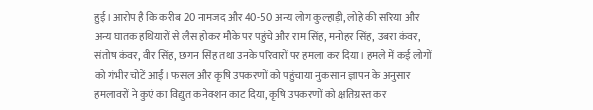हुई। आरोप है कि करीब 20 नामजद और 40-50 अन्य लोग कुल्हाड़ी, लोहे की सरिया और अन्य घातक हथियारों से लैस होकर मौके पर पहुंचे और राम सिंह, मनोहर सिंह, उबरा कंवर, संतोष कंवर, वीर सिंह, छगन सिंह तथा उनके परिवारों पर हमला कर दिया। हमले में कई लोगों को गंभीर चोटें आईं। फसल और कृषि उपकरणों को पहुंचाया नुकसान ज्ञापन के अनुसार हमलावरों ने कुएं का विद्युत कनेक्शन काट दिया, कृषि उपकरणों को क्षतिग्रस्त कर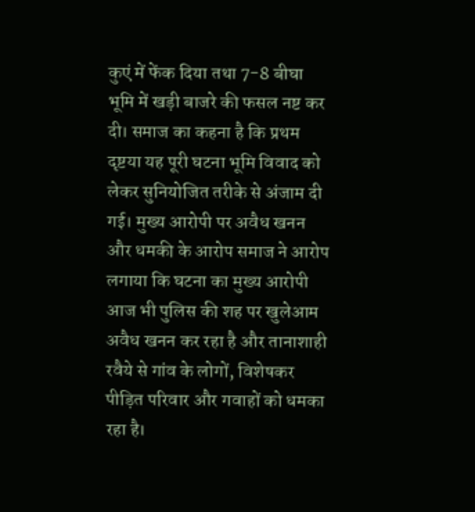कुएं में फेंक दिया तथा 7-8 बीघा भूमि में खड़ी बाजरे की फसल नष्ट कर दी। समाज का कहना है कि प्रथम दृष्टया यह पूरी घटना भूमि विवाद को लेकर सुनियोजित तरीके से अंजाम दी गई। मुख्य आरोपी पर अवैध खनन और धमकी के आरोप समाज ने आरोप लगाया कि घटना का मुख्य आरोपी आज भी पुलिस की शह पर खुलेआम अवैध खनन कर रहा है और तानाशाही रवैये से गांव के लोगों, विशेषकर पीड़ित परिवार और गवाहों को धमका रहा है।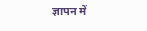ज्ञापन में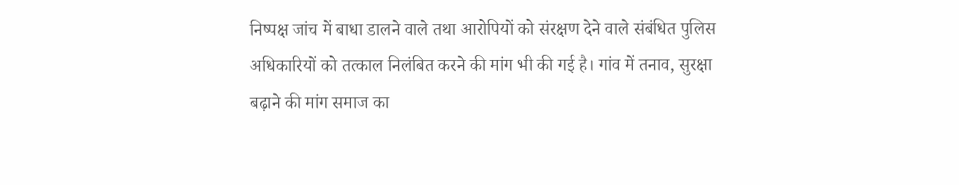निष्पक्ष जांच में बाधा डालने वाले तथा आरोपियों को संरक्षण देने वाले संबंधित पुलिस अधिकारियों को तत्काल निलंबित करने की मांग भी की गई है। गांव में तनाव, सुरक्षा बढ़ाने की मांग समाज का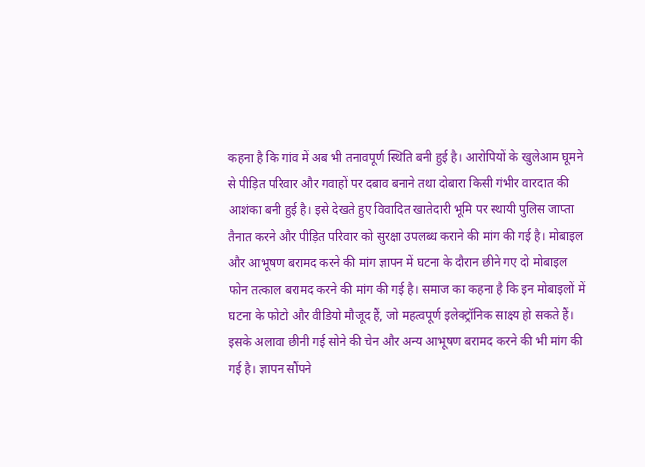कहना है कि गांव में अब भी तनावपूर्ण स्थिति बनी हुई है। आरोपियों के खुलेआम घूमने से पीड़ित परिवार और गवाहों पर दबाव बनाने तथा दोबारा किसी गंभीर वारदात की आशंका बनी हुई है। इसे देखते हुए विवादित खातेदारी भूमि पर स्थायी पुलिस जाप्ता तैनात करने और पीड़ित परिवार को सुरक्षा उपलब्ध कराने की मांग की गई है। मोबाइल और आभूषण बरामद करने की मांग ज्ञापन में घटना के दौरान छीने गए दो मोबाइल फोन तत्काल बरामद करने की मांग की गई है। समाज का कहना है कि इन मोबाइलों में घटना के फोटो और वीडियो मौजूद हैं, जो महत्वपूर्ण इलेक्ट्रॉनिक साक्ष्य हो सकते हैं। इसके अलावा छीनी गई सोने की चेन और अन्य आभूषण बरामद करने की भी मांग की गई है। ज्ञापन सौंपने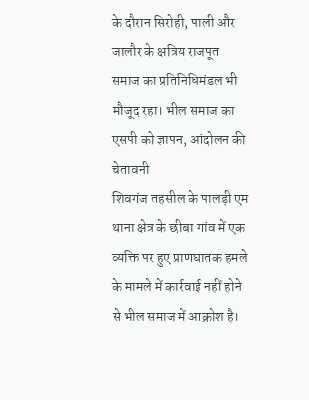के दौरान सिरोही, पाली और जालौर के क्षत्रिय राजपूत समाज का प्रतिनिधिमंडल भी मौजूद रहा। भील समाज का एसपी को ज्ञापन, आंदोलन की चेतावनी
शिवगंज तहसील के पालड़ी एम थाना क्षेत्र के छीबा गांव में एक व्यक्ति पर हुए प्राणघातक हमले के मामले में कार्रवाई नहीं होने से भील समाज में आक्रोश है।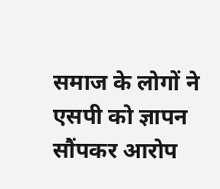समाज के लोगों ने एसपी को ज्ञापन सौंपकर आरोप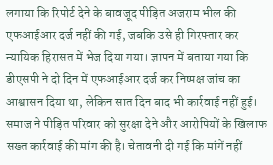लगाया कि रिपोर्ट देने के बावजूद पीड़ित अजराम भील की एफआईआर दर्ज नहीं की गई, जबकि उसे ही गिरफ्तार कर न्यायिक हिरासत में भेज दिया गया। ज्ञापन में बताया गया कि डीएसपी ने दो दिन में एफआईआर दर्ज कर निष्पक्ष जांच का आश्वासन दिया था, लेकिन सात दिन बाद भी कार्रवाई नहीं हुई। समाज ने पीड़ित परिवार को सुरक्षा देने और आरोपियों के खिलाफ सख्त कार्रवाई की मांग की है। चेतावनी दी गई कि मांगें नहीं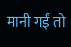मानी गईं तो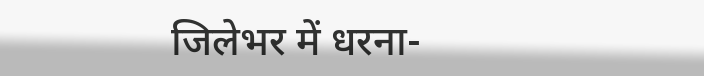जिलेभर में धरना-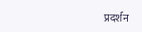प्रदर्शन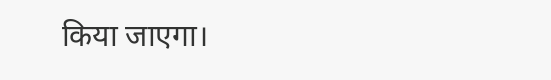किया जाएगा।